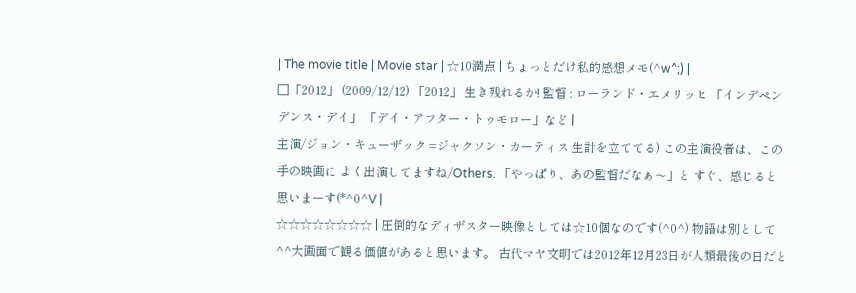| The movie title | Movie star | ☆10満点 | ちょっとだけ私的感想メモ(^w^;) |
□「2012」 (2009/12/12) 「2012」 生き残れるか! 監督 : ローランド・エメリッヒ 「インデペンデンス・デイ」 「デイ・アフター・トゥモロー」など |
主演/ジョン・キューザック =ジャクソン・カーティス 生計を立ててる) この主演役者は、この手の映画に よく出演してますね/Others. 「やっぱり、あの監督だなぁ〜」と すぐ、感じると思いまーす(*^0^V |
☆☆☆☆☆☆☆☆ | 圧倒的なディザスター映像としては☆10個なのです(^0^) 物語は別として^^大画面で観る価値があると思います。 古代マヤ文明では2012年12月23日が人類最後の日だと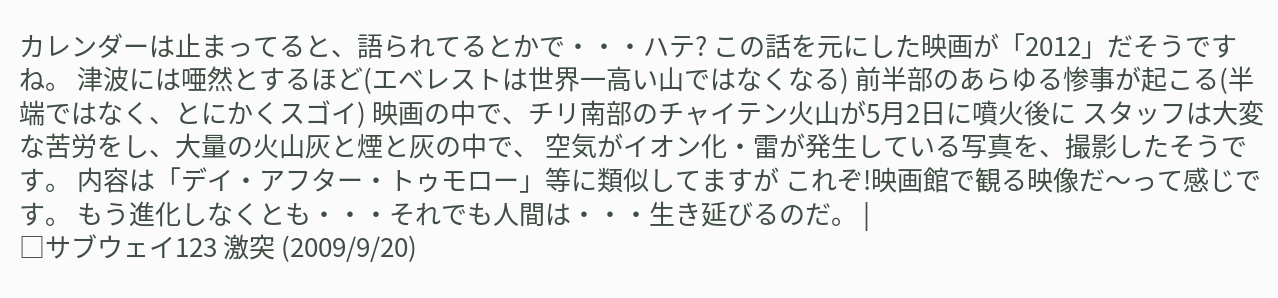カレンダーは止まってると、語られてるとかで・・・ハテ? この話を元にした映画が「2012」だそうですね。 津波には唖然とするほど(エベレストは世界一高い山ではなくなる) 前半部のあらゆる惨事が起こる(半端ではなく、とにかくスゴイ) 映画の中で、チリ南部のチャイテン火山が5月2日に噴火後に スタッフは大変な苦労をし、大量の火山灰と煙と灰の中で、 空気がイオン化・雷が発生している写真を、撮影したそうです。 内容は「デイ・アフター・トゥモロー」等に類似してますが これぞ!映画館で観る映像だ〜って感じです。 もう進化しなくとも・・・それでも人間は・・・生き延びるのだ。 |
□サブウェイ123 激突 (2009/9/20)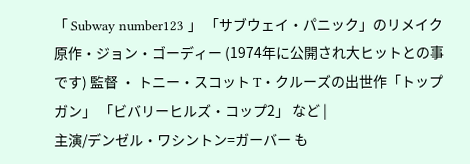「 Subway number123 」 「サブウェイ・パニック」のリメイク 原作・ジョン・ゴーディー (1974年に公開され大ヒットとの事です) 監督 ・ トニー・スコット T・クルーズの出世作「トップガン」 「ビバリーヒルズ・コップ2」 など |
主演/デンゼル・ワシントン=ガーバー も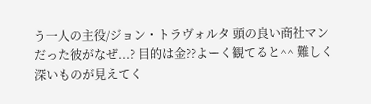う一人の主役/ジョン・トラヴォルタ 頭の良い商社マンだった彼がなぜ...? 目的は金??よーく観てると^^ 難しく深いものが見えてく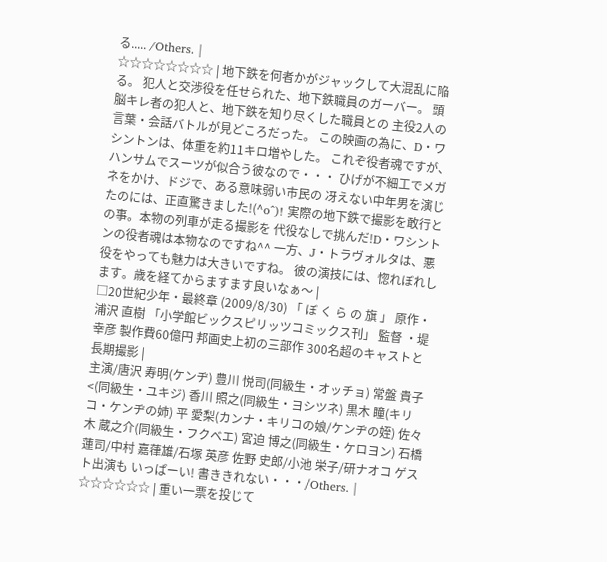る..... /Others. |
☆☆☆☆☆☆☆☆ | 地下鉄を何者かがジャックして大混乱に陥る。 犯人と交渉役を任せられた、地下鉄職員のガーバー。 頭脳キレ者の犯人と、地下鉄を知り尽くした職員との 主役2人の言葉・会話バトルが見どころだった。 この映画の為に、D・ワシントンは、体重を約11キロ増やした。 これぞ役者魂ですが、ハンサムでスーツが似合う彼なので・・・ ひげが不細工でメガネをかけ、ドジで、ある意味弱い市民の 冴えない中年男を演じたのには、正直驚きました!(^o^)! 実際の地下鉄で撮影を敢行との事。本物の列車が走る撮影を 代役なしで挑んだ!D・ワシントンの役者魂は本物なのですね^^ 一方、J・トラヴォルタは、悪役をやっても魅力は大きいですね。 彼の演技には、惚れぼれします。歳を経てからますます良いなぁ〜 |
□20世紀少年・最終章 (2009/8/30) 「 ぼ く ら の 旗 」 原作・浦沢 直樹 「小学館ビックスピリッツコミックス刊」 監督 ・堤 幸彦 製作費60億円 邦画史上初の三部作 300名超のキャストと長期撮影 |
主演/唐沢 寿明(ケンヂ) 豊川 悦司(同級生・オッチョ) 常盤 貴子<(同級生・ユキジ) 香川 照之(同級生・ヨシツネ) 黒木 瞳(キリコ・ケンヂの姉) 平 愛梨(カンナ・キリコの娘/ケンヂの姪) 佐々木 蔵之介(同級生・フクベエ) 宮迫 博之(同級生・ケロヨン) 石橋 蓮司/中村 嘉葎雄/石塚 英彦 佐野 史郎/小池 栄子/研ナオコ ゲスト出演も いっぱーい! 書ききれない・・・/Others. |
☆☆☆☆☆☆ | 重い一票を投じて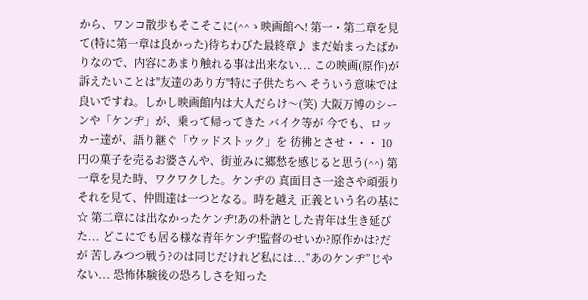から、ワンコ散歩もそこそこに(^^ゝ映画館へ! 第一・第二章を見て(特に第一章は良かった)待ちわびた最終章♪ まだ始まったばかりなので、内容にあまり触れる事は出来ない... この映画(原作)が訴えたいことは"友達のあり方"特に子供たちへ そういう意味では良いですね。しかし映画館内は大人だらけ〜(笑) 大阪万博のシーンや「ケンヂ」が、乗って帰ってきた バイク等が 今でも、ロッカー達が、語り継ぐ「ウッドストック」を 彷彿とさせ・・・ 10円の菓子を売るお婆さんや、街並みに郷愁を感じると思う(^^) 第一章を見た時、ワクワクした。ケンヂの 真面目さ一途さや頑張り それを見て、仲間達は一つとなる。時を越え 正義という名の基に☆ 第二章には出なかったケンヂ!あの朴訥とした青年は生き延びた... どこにでも居る様な青年ケンヂ!監督のせいか?原作かは?だが 苦しみつつ戦う?のは同じだけれど私には...”あのケンヂ”じやない... 恐怖体験後の恐ろしさを知った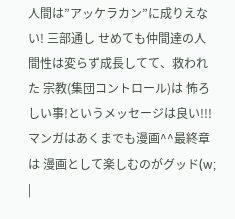人間は”アッケラカン”に成りえない! 三部通し せめても仲間達の人間性は変らず成長してて、救われた 宗教(集団コントロール)は 怖ろしい事!というメッセージは良い!!! マンガはあくまでも漫画^^最終章は 漫画として楽しむのがグッド(w; |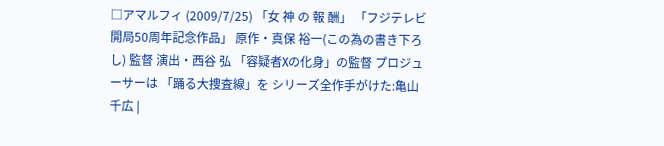□アマルフィ (2009/7/25) 「女 神 の 報 酬」 「フジテレビ開局50周年記念作品」 原作・真保 裕一(この為の書き下ろし) 監督 演出・西谷 弘 「容疑者Xの化身」の監督 プロジューサーは 「踊る大捜査線」を シリーズ全作手がけた:亀山 千広 |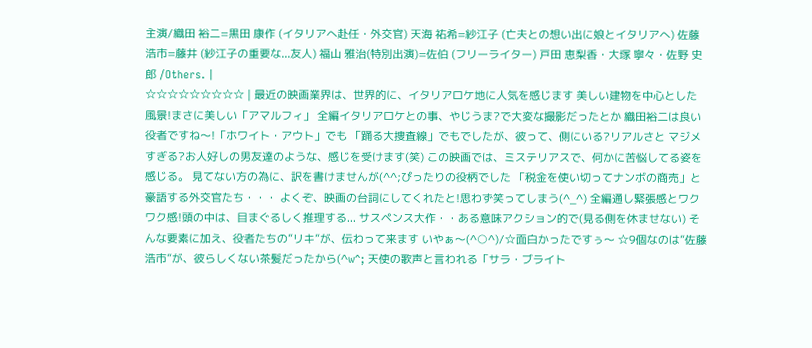主演/織田 裕二=黒田 康作 (イタリアへ赴任・外交官) 天海 祐希=紗江子 (亡夫との想い出に娘とイタリアへ) 佐藤 浩市=藤井 (紗江子の重要な...友人) 福山 雅治(特別出演)=佐伯 (フリーライター) 戸田 恵梨香・大塚 寧々・佐野 史郎 /Others. |
☆☆☆☆☆☆☆☆☆ | 最近の映画業界は、世界的に、イタリアロケ地に人気を感じます 美しい建物を中心とした風景!まさに美しい「アマルフィ」 全編イタリアロケとの事、やじうま?で大変な撮影だったとか 織田裕二は良い役者ですね〜!「ホワイト・アウト」でも 「踊る大捜査線」でもでしたが、彼って、側にいる?リアルさと マジメすぎる?お人好しの男友達のような、感じを受けます(笑) この映画では、ミステリアスで、何かに苦悩してる姿を感じる。 見てない方の為に、訳を書けませんが(^^;ぴったりの役柄でした 「税金を使い切ってナンボの商売」と豪語する外交官たち・・・ よくぞ、映画の台詞にしてくれたと!思わず笑ってしまう(^_^) 全編通し緊張感とワクワク感!頭の中は、目まぐるしく推理する... サスペンス大作・・ある意味アクション的で(見る側を休ませない) そんな要素に加え、役者たちの”リキ”が、伝わって来ます いやぁ〜(^○^)/☆面白かったですぅ〜 ☆9個なのは”佐藤浩市”が、彼らしくない茶髪だったから(^w^; 天使の歌声と言われる「サラ・ブライト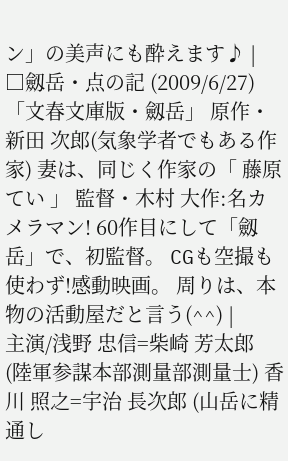ン」の美声にも酔えます♪ |
□劔岳・点の記 (2009/6/27) 「文春文庫版・劔岳」 原作・新田 次郎(気象学者でもある作家) 妻は、同じく作家の「 藤原 てい 」 監督・木村 大作:名カメラマン! 60作目にして「劔岳」で、初監督。 CGも空撮も使わず!感動映画。 周りは、本物の活動屋だと言う(^^) |
主演/浅野 忠信=柴崎 芳太郎 (陸軍参謀本部測量部測量士) 香川 照之=宇治 長次郎 (山岳に精通し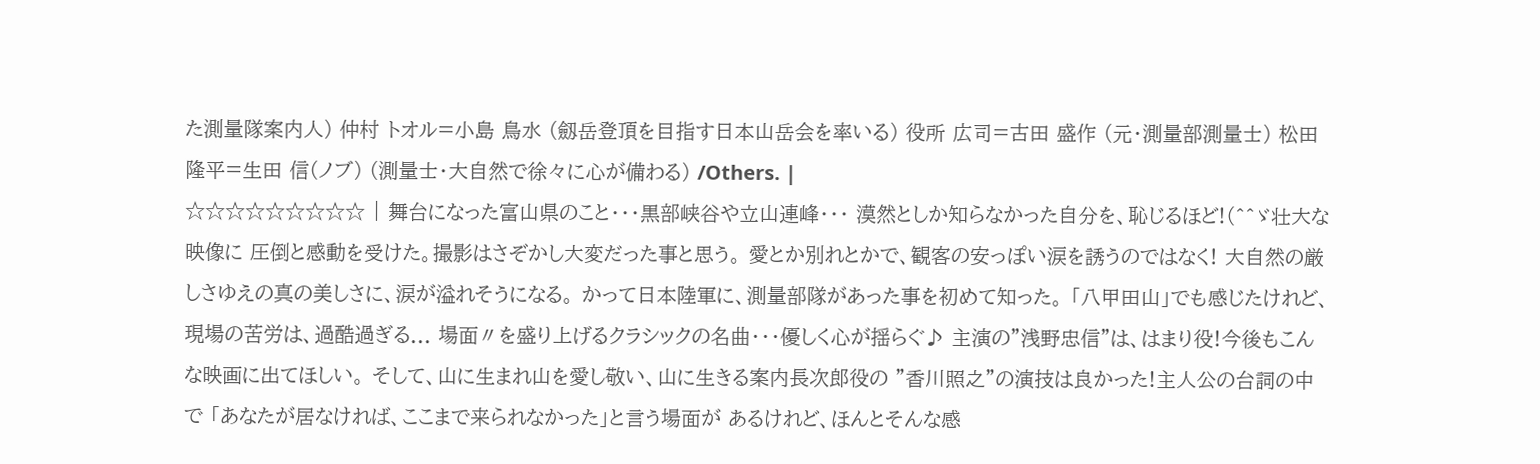た測量隊案内人) 仲村 トオル=小島 鳥水 (劔岳登頂を目指す日本山岳会を率いる) 役所 広司=古田 盛作 (元・測量部測量士) 松田 隆平=生田 信(ノブ) (測量士・大自然で徐々に心が備わる) /Others. |
☆☆☆☆☆☆☆☆☆ | 舞台になった富山県のこと・・・黒部峡谷や立山連峰・・・ 漠然としか知らなかった自分を、恥じるほど!(^^ゞ壮大な映像に 圧倒と感動を受けた。撮影はさぞかし大変だった事と思う。 愛とか別れとかで、観客の安っぽい涙を誘うのではなく! 大自然の厳しさゆえの真の美しさに、涙が溢れそうになる。 かって日本陸軍に、測量部隊があった事を初めて知った。 「八甲田山」でも感じたけれど、現場の苦労は、過酷過ぎる... 場面〃を盛り上げるクラシックの名曲・・・優しく心が揺らぐ♪ 主演の"浅野忠信"は、はまり役!今後もこんな映画に出てほしい。 そして、山に生まれ山を愛し敬い、山に生きる案内長次郎役の "香川照之"の演技は良かった!主人公の台詞の中で 「あなたが居なければ、ここまで来られなかった」と言う場面が あるけれど、ほんとそんな感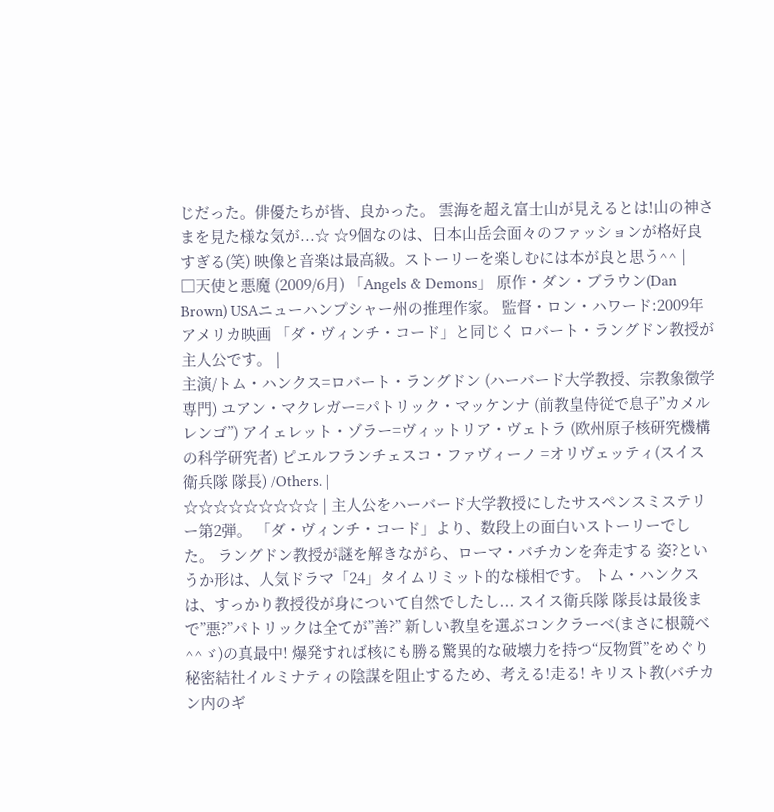じだった。俳優たちが皆、良かった。 雲海を超え富士山が見えるとは!山の神さまを見た様な気が...☆ ☆9個なのは、日本山岳会面々のファッションが格好良すぎる(笑) 映像と音楽は最高級。ストーリーを楽しむには本が良と思う^^ |
□天使と悪魔 (2009/6月) 「Angels & Demons」 原作・ダン・ブラウン(Dan Brown) USAニューハンプシャー州の推理作家。 監督・ロン・ハワード:2009年アメリカ映画 「ダ・ヴィンチ・コード」と同じく ロバート・ラングドン教授が主人公です。 |
主演/トム・ハンクス=ロバート・ラングドン (ハーバード大学教授、宗教象徴学専門) ユアン・マクレガー=パトリック・マッケンナ (前教皇侍従で息子”カメルレンゴ”) アイェレット・ゾラー=ヴィットリア・ヴェトラ (欧州原子核研究機構の科学研究者) ピエルフランチェスコ・ファヴィーノ =オリヴェッティ(スイス衛兵隊 隊長) /Others. |
☆☆☆☆☆☆☆☆☆ | 主人公をハーバード大学教授にしたサスペンスミステリー第2弾。 「ダ・ヴィンチ・コード」より、数段上の面白いストーリーでした。 ラングドン教授が謎を解きながら、ローマ・バチカンを奔走する 姿?というか形は、人気ドラマ「24」タイムリミット的な様相です。 トム・ハンクスは、すっかり教授役が身について自然でしたし... スイス衛兵隊 隊長は最後まで”悪?”パトリックは全てが”善?” 新しい教皇を選ぶコンクラーベ(まさに根競べ^^ゞ)の真最中! 爆発すれば核にも勝る驚異的な破壊力を持つ“反物質”をめぐり 秘密結社イルミナティの陰謀を阻止するため、考える!走る! キリスト教(バチカン内のギ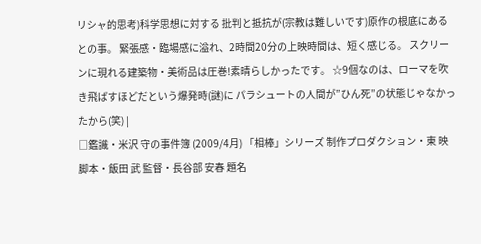リシャ的思考)科学思想に対する 批判と抵抗が(宗教は難しいです)原作の根底にあるとの事。 緊張感・臨場感に溢れ、2時間20分の上映時間は、短く感じる。 スクリーンに現れる建築物・美術品は圧巻!素晴らしかったです。 ☆9個なのは、ローマを吹き飛ばすほどだという爆発時(謎)に パラシュートの人間が”ひん死”の状態じゃなかったから(笑) |
□鑑識・米沢 守の事件簿 (2009/4月) 「相棒」シリーズ 制作プロダクション・東 映 脚本・飯田 武 監督・長谷部 安春 題名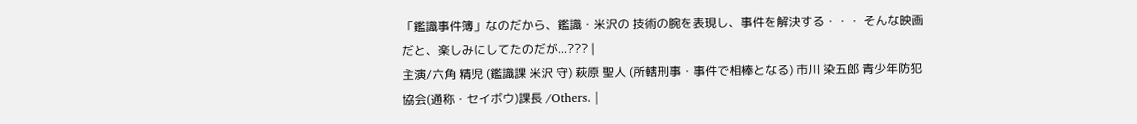「鑑識事件簿」なのだから、鑑識・米沢の 技術の腕を表現し、事件を解決する・・・ そんな映画だと、楽しみにしてたのだが...??? |
主演/六角 精児 (鑑識課 米沢 守) 萩原 聖人 (所轄刑事・事件で相棒となる) 市川 染五郎 青少年防犯協会(通称・セイボウ)課長 /Others. |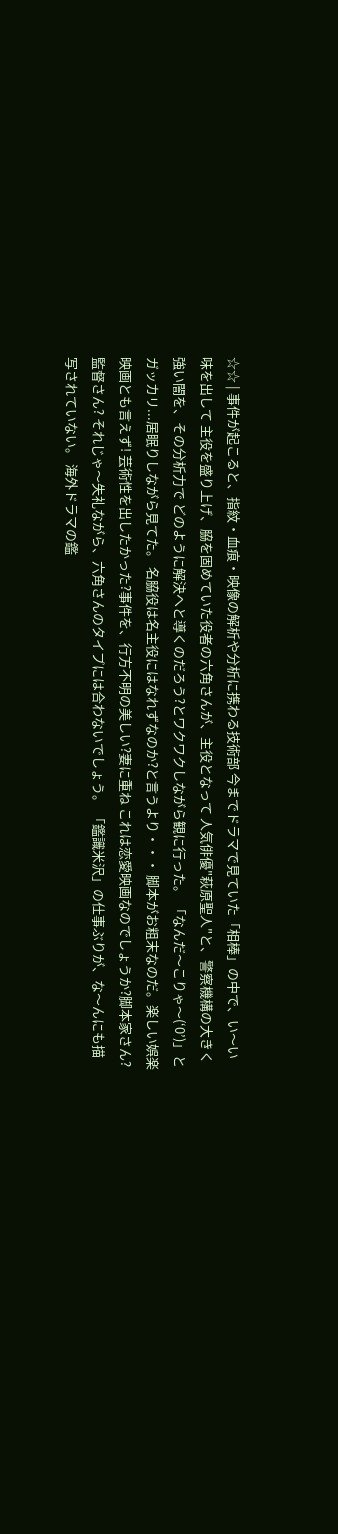☆☆ | 事件が起こると、指紋・血痕・映像の解析や分析に携わる技術部 今までドラマで見ていた「相棒」の中で、い〜い味を出して 主役を盛り上げ、脇を固めていた役者の六角さんが、主役となって 人気俳優"萩原聖人"と、警察機構の大きく強い闇を、その分析力で どのように解決へと導くのだろう?とワクワクしながら観に行った。 「なんだ〜こりゃ〜(‘0’)」とガッカリ...居眠りしながら見てた。 名脇役は名主役にはなれずなのか?と言うより・・・ 脚本がお粗末なのだ。楽しい娯楽映画とも言えず! 芸術性を出したかった?事件を、行方不明の美しい?妻に重ね これは恋愛映画なのでしょうか?脚本家さん?監督さん? それじゃ〜失礼ながら、六角さんのタイプには合わないでしょう。 「鑑識米沢」の仕事ぶりが、な〜んにも描写されていない。 海外ドラマの鑑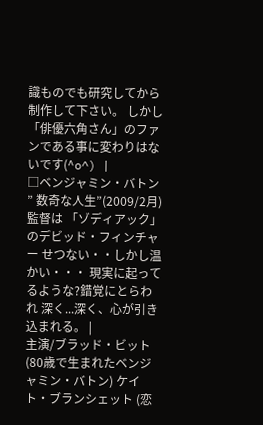識ものでも研究してから制作して下さい。 しかし「俳優六角さん」のファンである事に変わりはないです(^o^) |
□ベンジャミン・バトン ” 数奇な人生”(2009/2月) 監督は 「ゾディアック」のデビッド・フィンチャー せつない・・しかし温かい・・・ 現実に起ってるような?錯覚にとらわれ 深く...深く、心が引き込まれる。 |
主演/ブラッド・ビット (80歳で生まれたベンジャミン・バトン) ケイト・ブランシェット (恋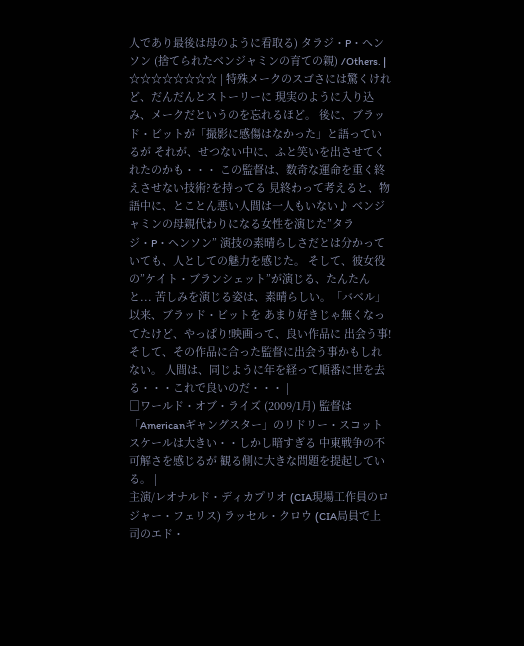人であり最後は母のように看取る) タラジ・P・ヘンソン (捨てられたベンジャミンの育ての親) /Others. |
☆☆☆☆☆☆☆☆ | 特殊メークのスゴさには驚くけれど、だんだんとストーリーに 現実のように入り込み、メークだというのを忘れるほど。 後に、ブラッド・ビットが「撮影に感傷はなかった」と語っているが それが、せつない中に、ふと笑いを出させてくれたのかも・・・ この監督は、数奇な運命を重く終えさせない技術?を持ってる 見終わって考えると、物語中に、とことん悪い人間は一人もいない♪ ベンジャミンの母親代わりになる女性を演じた”タラジ・P・ヘンソン” 演技の素晴らしさだとは分かっていても、人としての魅力を感じた。 そして、彼女役の”ケイト・ブランシェット”が演じる、たんたんと... 苦しみを演じる姿は、素晴らしい。「バベル」以来、ブラッド・ビットを あまり好きじゃ無くなってたけど、やっぱり!映画って、良い作品に 出会う事!そして、その作品に合った監督に出会う事かもしれない。 人間は、同じように年を経って順番に世を去る・・・これで良いのだ・・・ |
□ワールド・オブ・ライズ (2009/1月) 監督は 「Americanギャングスター」のリドリー・スコット スケールは大きい・・しかし暗すぎる 中東戦争の不可解さを感じるが 観る側に大きな問題を提起している。 |
主演/レオナルド・ディカプリオ (CIA現場工作員のロジャー・フェリス) ラッセル・クロウ (CIA局員で上司のエド・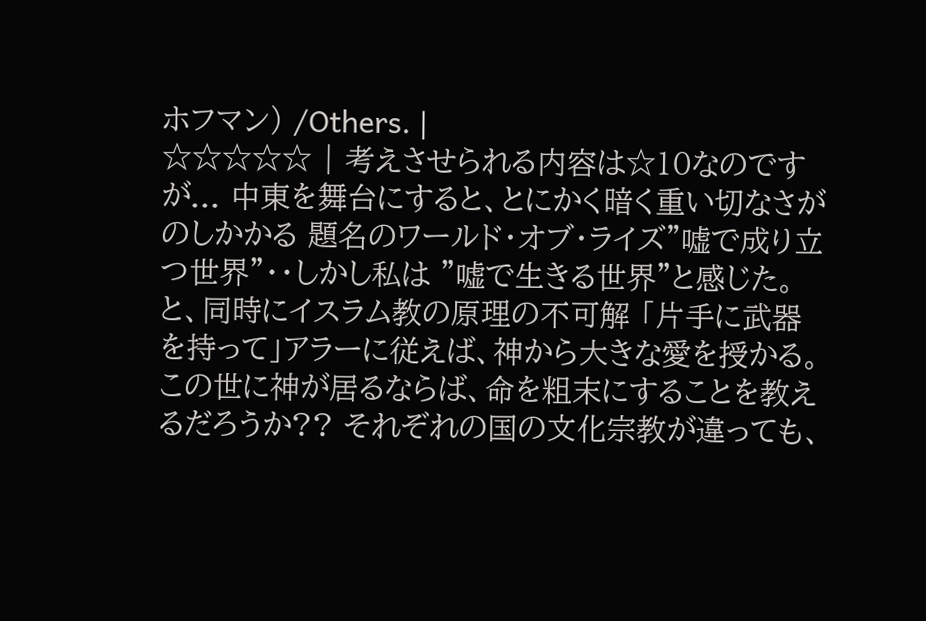ホフマン) /Others. |
☆☆☆☆☆ | 考えさせられる内容は☆10なのですが... 中東を舞台にすると、とにかく暗く重い切なさがのしかかる 題名のワールド・オブ・ライズ”嘘で成り立つ世界”・・しかし私は ”嘘で生きる世界”と感じた。と、同時にイスラム教の原理の不可解 「片手に武器を持って」アラーに従えば、神から大きな愛を授かる。 この世に神が居るならば、命を粗末にすることを教えるだろうか?? それぞれの国の文化宗教が違っても、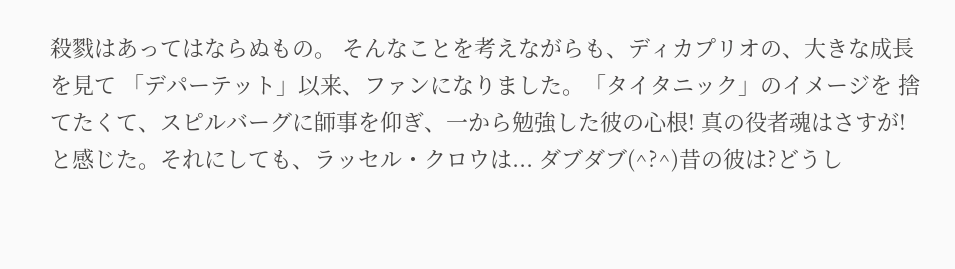殺戮はあってはならぬもの。 そんなことを考えながらも、ディカプリオの、大きな成長を見て 「デパーテット」以来、ファンになりました。「タイタニック」のイメージを 捨てたくて、スピルバーグに師事を仰ぎ、一から勉強した彼の心根! 真の役者魂はさすが!と感じた。それにしても、ラッセル・クロウは... ダブダブ(^?^)昔の彼は?どうし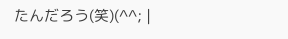たんだろう(笑)(^^; |